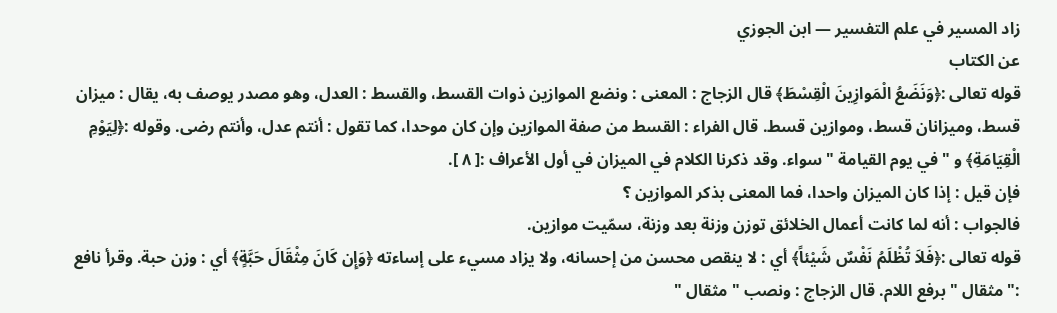زاد المسير في علم التفسير — ابن الجوزي
عن الكتاب
قوله تعالى :﴿وَنَضَعُ الْمَوازِينَ الْقِسْطَ﴾ قال الزجاج : المعنى : ونضع الموازين ذوات القسط، والقسط : العدل، وهو مصدر يوصف به، يقال : ميزان قسط، وميزانان قسط، وموازين قسط. قال الفراء : القسط من صفة الموازين وإن كان موحدا، كما تقول : أنتم عدل، وأنتم رضى. وقوله :﴿لِيَوْمِ الْقِيَامَةِ﴾ و " في يوم القيامة " سواء. وقد ذكرنا الكلام في الميزان في أول الأعراف :[ ٨ ].
فإن قيل : إذا كان الميزان واحدا، فما المعنى بذكر الموازين ؟
فالجواب : أنه لما كانت أعمال الخلائق توزن وزنة بعد وزنة، سمّيت موازين.
قوله تعالى :﴿فَلاَ تُظْلَمُ نَفْسٌ شَيْئاً﴾ أي : لا ينقص محسن من إحسانه، ولا يزاد مسيء على إساءته ﴿وَإِن كَانَ مِثْقَالَ حَبَّةٍ﴾ أي : وزن حبة. وقرأ نافع :" مثقال " برفع اللام. قال الزجاج : ونصب " مثقال "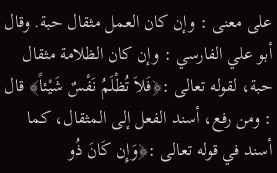على معنى : وإن كان العمل مثقال حبة. وقال أبو علي الفارسي : وإن كان الظلامة مثقال حبة، لقوله تعالى :﴿فَلاَ تُظْلَمُ نَفْسٌ شَيْئاً﴾ قال : ومن رفع، أسند الفعل إلى المثقال، كما أسند في قوله تعالى :﴿وَإِن كَانَ ذُو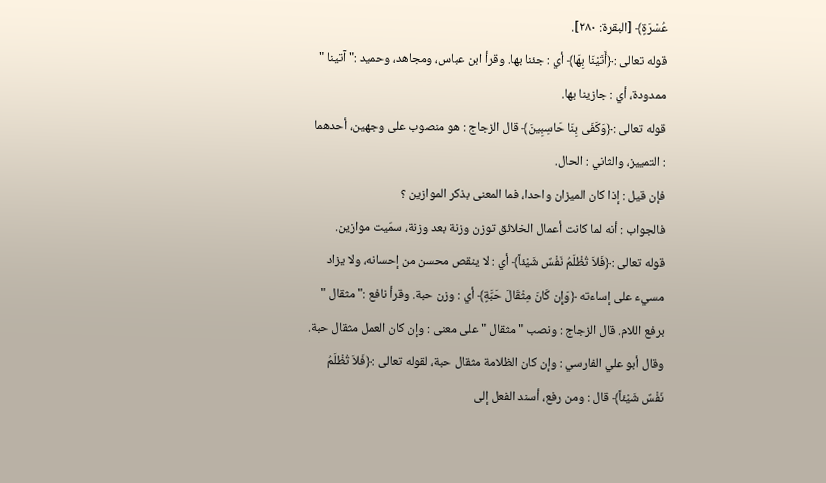عُسْرَةٍ﴾ [البقرة: ٢٨٠].
قوله تعالى :﴿أَتَيْنَا بِهَا﴾ أي : جئنا بها. وقرأ ابن عباس، ومجاهد، وحميد :" آتينا " ممدودة، أي : جازينا بها.
قوله تعالى :﴿وَكَفَى بِنَا حَاسِبِينَ﴾ قال الزجاج : هو منصوب على وجهين، أحدهما : التمييز، والثاني : الحال.
فإن قيل : إذا كان الميزان واحدا، فما المعنى بذكر الموازين ؟
فالجواب : أنه لما كانت أعمال الخلائق توزن وزنة بعد وزنة، سمّيت موازين.
قوله تعالى :﴿فَلاَ تُظْلَمُ نَفْسٌ شَيْئاً﴾ أي : لا ينقص محسن من إحسانه، ولا يزاد مسيء على إساءته ﴿وَإِن كَانَ مِثْقَالَ حَبَّةٍ﴾ أي : وزن حبة. وقرأ نافع :" مثقال " برفع اللام. قال الزجاج : ونصب " مثقال " على معنى : وإن كان العمل مثقال حبة. وقال أبو علي الفارسي : وإن كان الظلامة مثقال حبة، لقوله تعالى :﴿فَلاَ تُظْلَمُ نَفْسٌ شَيْئاً﴾ قال : ومن رفع، أسند الفعل إلى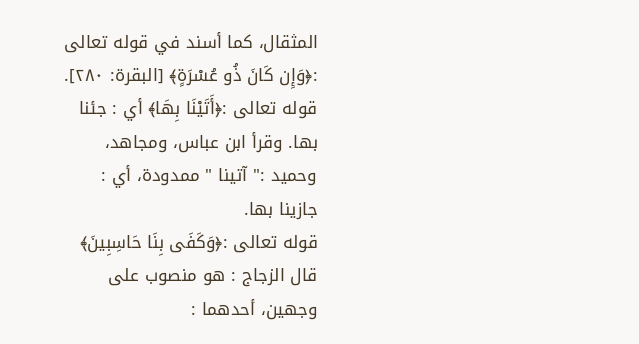المثقال، كما أسند في قوله تعالى :﴿وَإِن كَانَ ذُو عُسْرَةٍ﴾ [البقرة: ٢٨٠].
قوله تعالى :﴿أَتَيْنَا بِهَا﴾ أي : جئنا بها. وقرأ ابن عباس، ومجاهد، وحميد :" آتينا " ممدودة، أي : جازينا بها.
قوله تعالى :﴿وَكَفَى بِنَا حَاسِبِينَ﴾ قال الزجاج : هو منصوب على وجهين، أحدهما :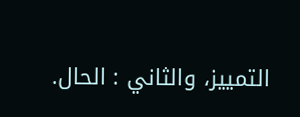التمييز، والثاني : الحال.